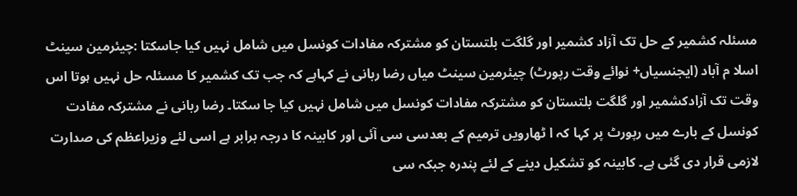مسئلہ کشمیر کے حل تک آزاد کشمیر اور گلگت بلتستان کو مشترکہ مفادات کونسل میں شامل نہیں کیا جاسکتا :چیئرمین سینٹ
اسلا م آباد (ایجنسیاں+ نوائے وقت رپورٹ) چیئرمین سینٹ میاں رضا ربانی نے کہاہے کہ جب تک کشمیر کا مسئلہ حل نہیں ہوتا اس وقت تک آزادکشمیر اور گلگت بلتستان کو مشترکہ مفادات کونسل میں شامل نہیں کیا جا سکتا۔ رضا ربانی نے مشترکہ مفادت کونسل کے بارے میں رپورٹ پر کہا کہ ا ٹھارویں ترمیم کے بعدسی سی آئی اور کابینہ کا درجہ برابر ہے اسی لئے وزیراعظم کی صدارت لازمی قرار دی گئی ہے۔ کابینہ کو تشکیل دینے کے لئے پندرہ جبکہ سی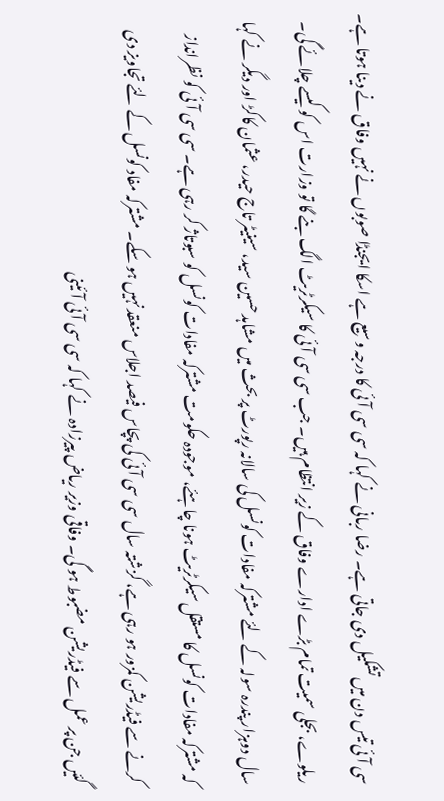سی آئی تیس دن میں تشکیل دی جاتی ہے۔ رضا ربانی نے کہا کہ سی سی آئی کا درجہ وسیع ہے اسکا ایجنڈا صوبوں نے نہیں وفاق نے دینا ہوتا ہے۔ ریلوے، بجلی سمیت تمام بڑے ادارے وفاق کے زیر انتظام ہیں۔ جب سی سی آئی کا سیکرٹریٹ الگ بنے گا تو وزارت اس کو کیسے چلائے گی۔ سال دوہزار پندرہ سولہ کے لئے مشترکہ مفادات کونسل کی سالانہ رپورٹ پر بحث میں مشاہد حسین سید، سینیٹر تاج حیدر، عثمان کاکڑ اور دیگر نے کہا کہ مشترکہ مفادات کونسل کا مستقل سیکرٹریٹ ہونا چاہئے، موجودہ حکومت مشترکہ مفادات کونسل کو سبوتاژ کر رہی ہے۔ سی سی آئی کو نظرانداز کرنے سے فیڈریشن کمزور ہو رہی ہے، گزشتہ سال سی سی آئی کی پچاس فیصد اجلاس منعقد نہیں ہو سکے۔ مشترکہ مفاد کونسل کے لئے تجاویز دی گئیں جن پر عمل سے فیڈریشن مضبوط ہو گی۔ وفاقی وزیر ریاض پیرزادہ نے کہا کہ سی سی آئی آئینی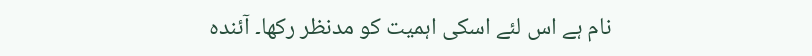نام ہے اس لئے اسکی اہمیت کو مدنظر رکھا۔ آئندہ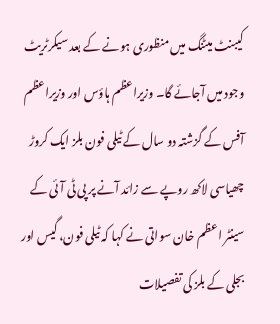کیبنٹ میٹنگ میں منظوری ہونے کے بعد سیکرٹریٹ وجود میں آجائے گا۔ وزیراعظم ہاؤس اور وزیراعظم آفس کے گزشتہ دو سال کے ٹیلی فون بلز ایک کروڑ چھیاسی لاکھ روپے سے زائد آنے پر پی ٹی آئی کے سینٹر اعظم خان سواتی نے کہا کہ ٹیلی فون، گیس اور بجلی کے بلز کی تفصیلات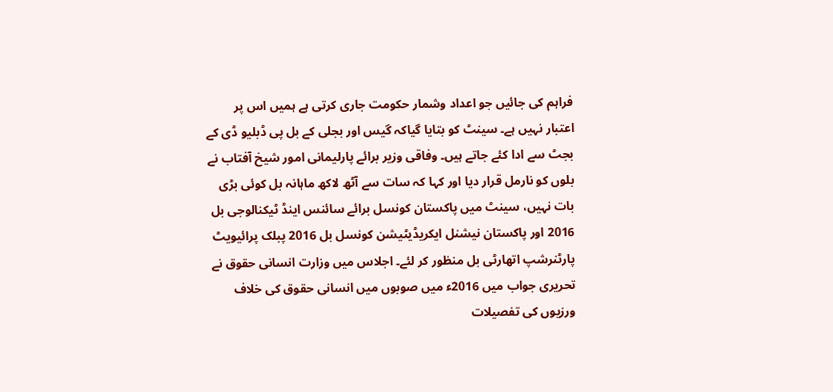فراہم کی جائیں جو اعداد وشمار حکومت جاری کرتی ہے ہمیں اس پر اعتبار نہیں ہے۔ سینٹ کو بتایا گیاکہ گیس اور بجلی کے بل پی ڈبلیو ڈی کے بجٹ سے ادا کئے جاتے ہیں۔ وفاقی وزیر برائے پارلیمانی امور شیخ آفتاب نے بلوں کو نارمل قرار دیا اور کہا کہ سات سے آٹھ لاکھ ماہانہ بل کوئی بڑی بات نہیں، سینٹ میں پاکستان کونسل برائے سائنس اینڈ ٹیکنالوجی بل 2016 اور پاکستان نیشنل ایکریڈیٹیشن کونسل بل 2016 پبلک پرائیویٹ پارٹنرشپ اتھارٹی بل منظور کر لئے۔ اجلاس میں وزارت انسانی حقوق نے تحریری جواب میں 2016ء میں صوبوں میں انسانی حقوق کی خلاف ورزیوں کی تفصیلات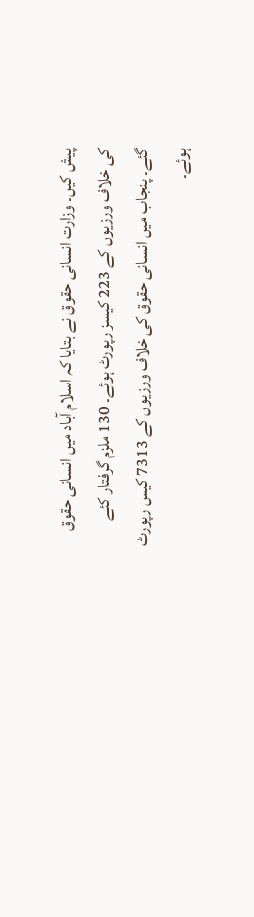پیش کیں۔ وزارت انسانی حقوق نے بتایا کہ اسلام آباد میں انسانی حقوق کی خلاف ورزیوں کے 223 کیسز رپورٹ ہوئے۔ 130 ملزم گرفتار کئے گئے۔ پنجاب میں انسانی حقوق کی خلاف ورزیوں کے 7313 کیس رپورٹ ہوئے۔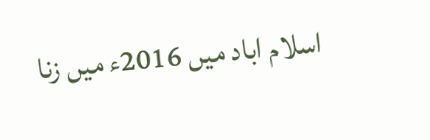اسلام اباد میں 2016ء میں زنا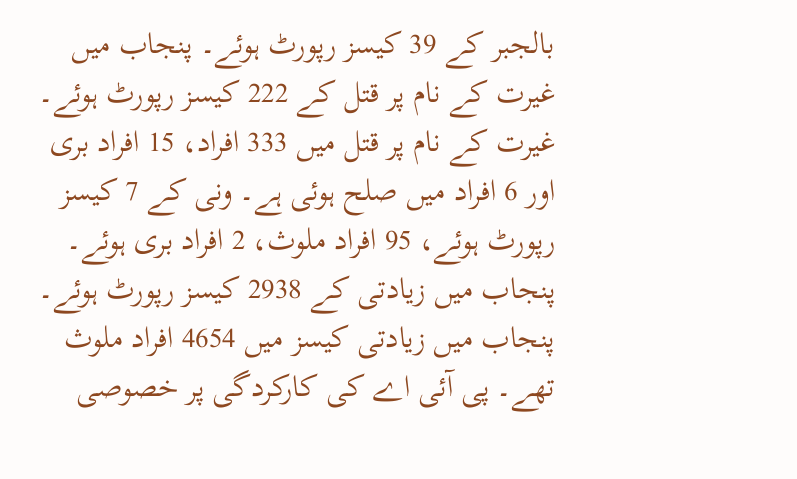بالجبر کے 39 کیسز رپورٹ ہوئے۔ پنجاب میں غیرت کے نام پر قتل کے 222 کیسز رپورٹ ہوئے۔ غیرت کے نام پر قتل میں 333 افراد، 15 افراد بری اور 6 افراد میں صلح ہوئی ہے۔ ونی کے 7 کیسز رپورٹ ہوئے، 95 افراد ملوث، 2 افراد بری ہوئے۔ پنجاب میں زیادتی کے 2938 کیسز رپورٹ ہوئے۔ پنجاب میں زیادتی کیسز میں 4654 افراد ملوث تھے۔ پی آئی اے کی کارکردگی پر خصوصی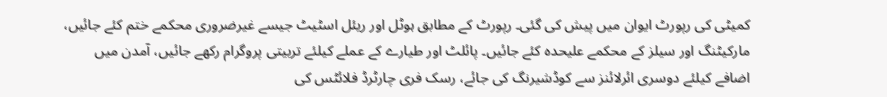کمیٹی کی رپورٹ ایوان میں پیش کی گئی۔ رپورٹ کے مطابق ہوٹل اور ریئل اسٹیٹ جیسے غیرضروری محکمے ختم کئے جائیں، مارکیٹنگ اور سیلز کے محکمے علیحدہ کئے جائیں۔ پائلٹ اور طیارے کے عملے کیلئے تربیتی پروگرام رکھے جائیں، آمدن میں اضافے کیلئے دوسری ائرلائنز سے کوڈشیرنگ کی جائے، رسک فری چارٹرڈ فلائٹس کی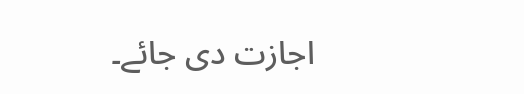اجازت دی جائے۔